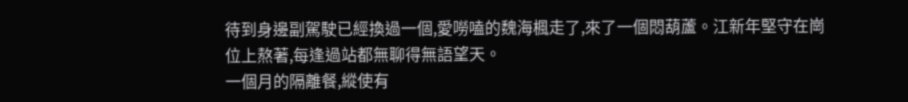待到身邊副駕駛已經換過一個,愛嘮嗑的魏海楓走了,來了一個悶葫蘆。江新年堅守在崗位上熬著,每逢過站都無聊得無語望天。
一個月的隔離餐,縱使有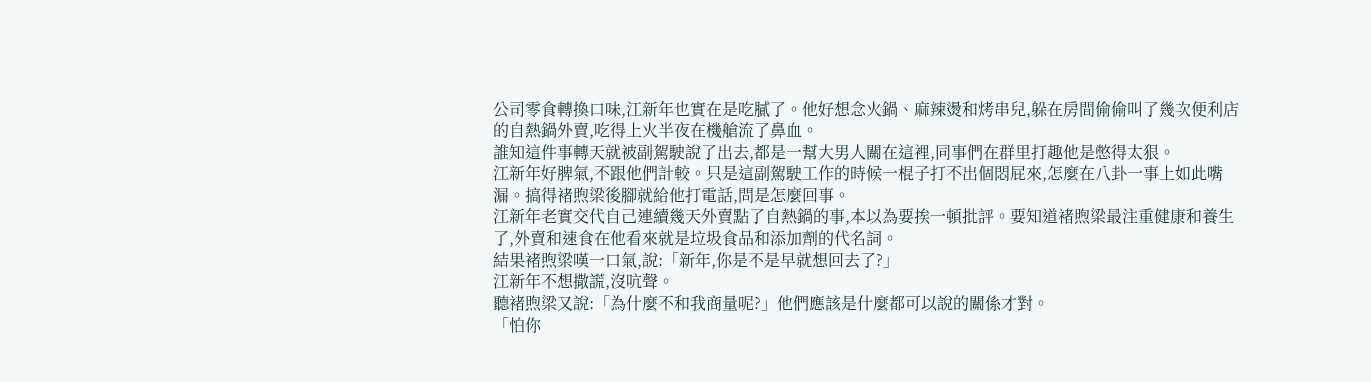公司零食轉換口味,江新年也實在是吃膩了。他好想念火鍋、麻辣燙和烤串兒,躲在房間偷偷叫了幾次便利店的自熱鍋外賣,吃得上火半夜在機艙流了鼻血。
誰知這件事轉天就被副駕駛說了出去,都是一幫大男人關在這裡,同事們在群里打趣他是憋得太狠。
江新年好脾氣,不跟他們計較。只是這副駕駛工作的時候一棍子打不出個悶屁來,怎麼在八卦一事上如此嘴漏。搞得褚煦梁後腳就給他打電話,問是怎麼回事。
江新年老實交代自己連續幾天外賣點了自熱鍋的事,本以為要挨一頓批評。要知道褚煦梁最注重健康和養生了,外賣和速食在他看來就是垃圾食品和添加劑的代名詞。
結果褚煦梁嘆一口氣,說:「新年,你是不是早就想回去了?」
江新年不想撒謊,沒吭聲。
聽褚煦梁又說:「為什麼不和我商量呢?」他們應該是什麼都可以說的關係才對。
「怕你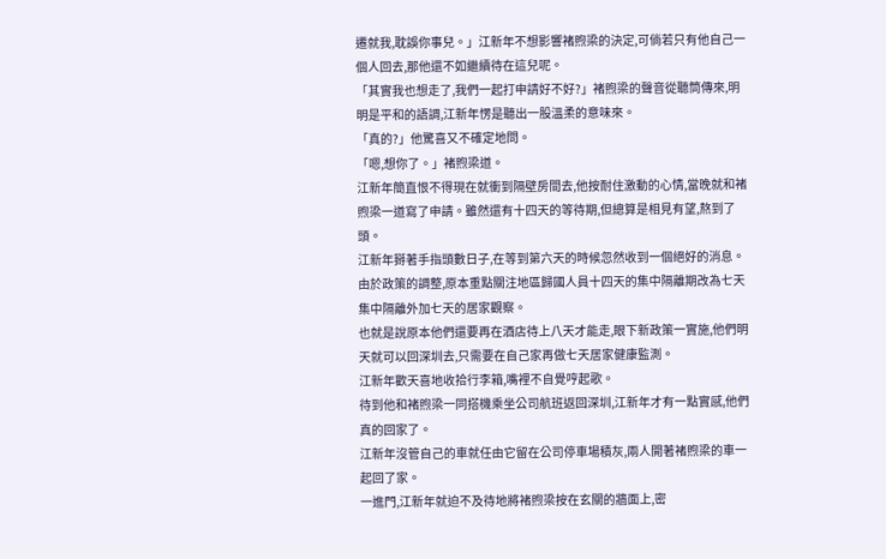遷就我,耽誤你事兒。」江新年不想影響褚煦梁的決定,可倘若只有他自己一個人回去,那他還不如繼續待在這兒呢。
「其實我也想走了,我們一起打申請好不好?」褚煦梁的聲音從聽筒傳來,明明是平和的語調,江新年愣是聽出一股溫柔的意味來。
「真的?」他驚喜又不確定地問。
「嗯,想你了。」褚煦梁道。
江新年簡直恨不得現在就衝到隔壁房間去,他按耐住激動的心情,當晚就和褚煦梁一道寫了申請。雖然還有十四天的等待期,但總算是相見有望,熬到了頭。
江新年掰著手指頭數日子,在等到第六天的時候忽然收到一個絕好的消息。由於政策的調整,原本重點關注地區歸國人員十四天的集中隔離期改為七天集中隔離外加七天的居家觀察。
也就是說原本他們還要再在酒店待上八天才能走,眼下新政策一實施,他們明天就可以回深圳去,只需要在自己家再做七天居家健康監測。
江新年歡天喜地收拾行李箱,嘴裡不自覺哼起歌。
待到他和褚煦梁一同搭機乘坐公司航班返回深圳,江新年才有一點實感,他們真的回家了。
江新年沒管自己的車就任由它留在公司停車場積灰,兩人開著褚煦梁的車一起回了家。
一進門,江新年就迫不及待地將褚煦梁按在玄關的牆面上,密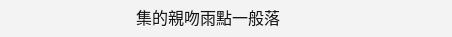集的親吻雨點一般落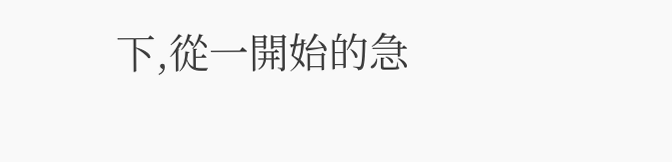下,從一開始的急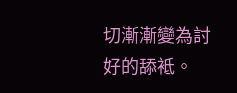切漸漸變為討好的舔袛。